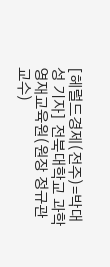[헤럴드경제(전주)=박대성 기자] 전북대학교 과학영재교육원(원장 정규관 교수)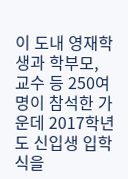이 도내 영재학생과 학부모, 교수 등 250여명이 참석한 가운데 2017학년도 신입생 입학식을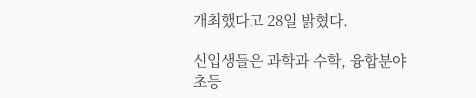개최했다고 28일 밝혔다.

신입생들은 과학과 수학, 융합분야 초등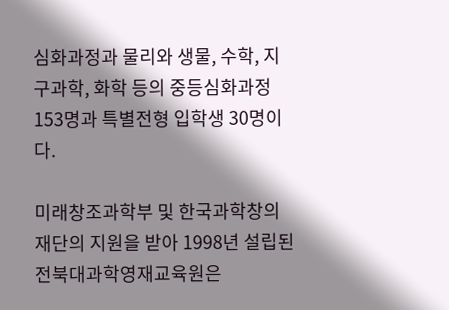심화과정과 물리와 생물, 수학, 지구과학, 화학 등의 중등심화과정 153명과 특별전형 입학생 30명이다.

미래창조과학부 및 한국과학창의재단의 지원을 받아 1998년 설립된 전북대과학영재교육원은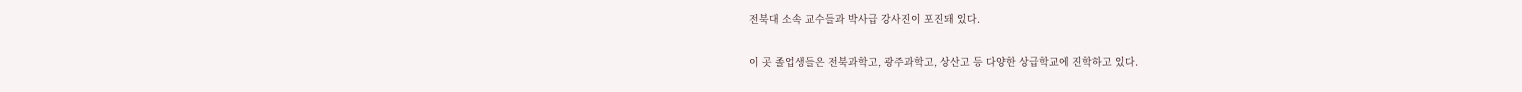전북대 소속 교수들과 박사급 강사진이 포진돼 있다.

이 곳 졸업생들은 전북과학고, 광주과학고, 상산고 등 다양한 상급학교에 진학하고 있다.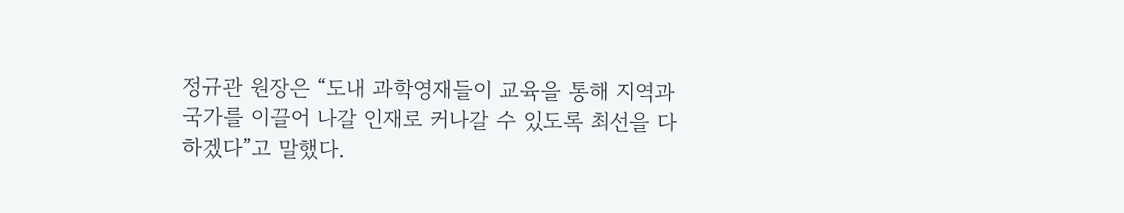정규관 원장은 “도내 과학영재들이 교육을 통해 지역과 국가를 이끌어 나갈 인재로 커나갈 수 있도록 최선을 다하겠다”고 말했다.